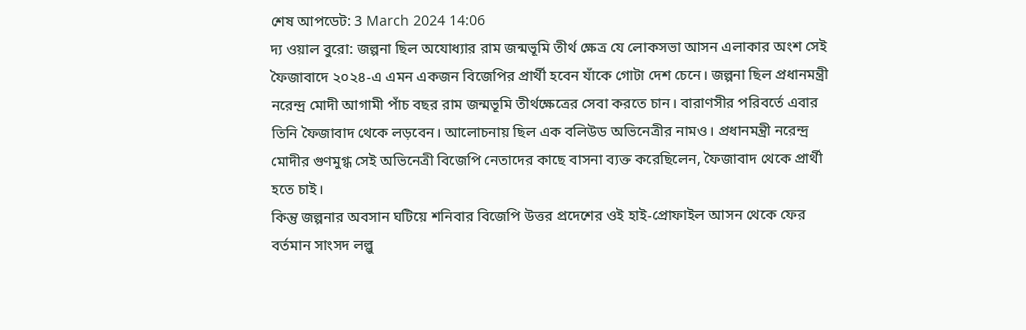শেষ আপডেট: 3 March 2024 14:06
দ্য ওয়াল বুরো: জল্পনা ছিল অযোধ্যার রাম জন্মভূমি তীর্থ ক্ষেত্র যে লোকসভা আসন এলাকার অংশ সেই ফৈজাবাদে ২০২৪-এ এমন একজন বিজেপির প্রার্থী হবেন যাঁকে গোটা দেশ চেনে। জল্পনা ছিল প্রধানমন্ত্রী নরেন্দ্র মোদী আগামী পাঁচ বছর রাম জন্মভূমি তীর্থক্ষেত্রের সেবা করতে চান। বারাণসীর পরিবর্তে এবার তিনি ফৈজাবাদ থেকে লড়বেন। আলোচনায় ছিল এক বলিউড অভিনেত্রীর নামও। প্রধানমন্ত্রী নরেন্দ্র মোদীর গুণমুগ্ধ সেই অভিনেত্রী বিজেপি নেতাদের কাছে বাসনা ব্যক্ত করেছিলেন, ফৈজাবাদ থেকে প্রার্থী হতে চাই।
কিন্তু জল্পনার অবসান ঘটিয়ে শনিবার বিজেপি উত্তর প্রদেশের ওই হাই-প্রোফাইল আসন থেকে ফের বর্তমান সাংসদ লল্লু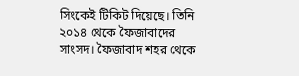সিংকেই টিকিট দিয়েছে। তিনি ২০১৪ থেকে ফৈজাবাদের সাংসদ। ফৈজাবাদ শহর থেকে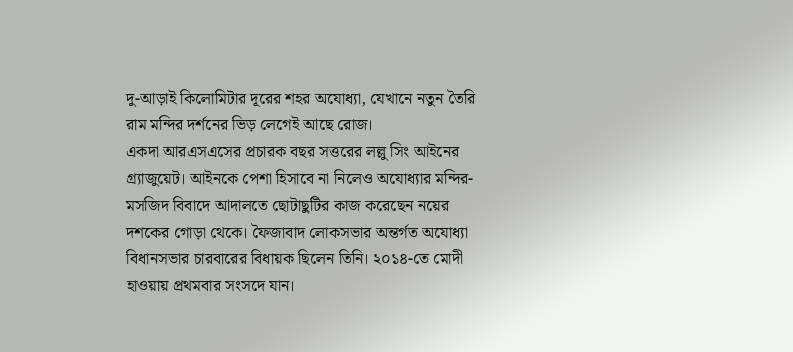দু-আড়াই কিলোমিটার দূরের শহর অযোধ্যা, যেখানে নতুন তৈরি রাম মন্দির দর্শনের ভিড় লেগেই আছে রোজ।
একদা আরএসএসের প্রচারক বছর সত্তরের লল্লু সিং আইনের গ্র্যাজুয়েট। আইনকে পেশা হিসাবে না নিলেও অযোধ্যার মন্দির-মসজিদ বিবাদে আদালতে ছোটাছুটির কাজ করেছেন নয়ের দশকের গোড়া থেকে। ফৈজাবাদ লোকসভার অন্তর্গত অযোধ্যা বিধানসভার চারবারের বিধায়ক ছিলেন তিনি। ২০১৪-তে মোদী হাওয়ায় প্রথমবার সংসদে যান।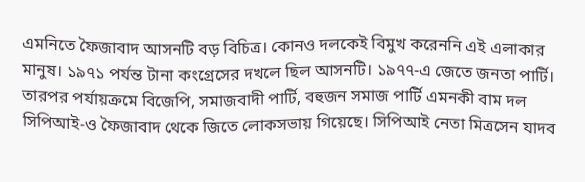এমনিতে ফৈজাবাদ আসনটি বড় বিচিত্র। কোনও দলকেই বিমুখ করেননি এই এলাকার মানুষ। ১৯৭১ পর্যন্ত টানা কংগ্রেসের দখলে ছিল আসনটি। ১৯৭৭-এ জেতে জনতা পার্টি। তারপর পর্যায়ক্রমে বিজেপি, সমাজবাদী পার্টি, বহুজন সমাজ পার্টি এমনকী বাম দল সিপিআই-ও ফৈজাবাদ থেকে জিতে লোকসভায় গিয়েছে। সিপিআই নেতা মিত্রসেন যাদব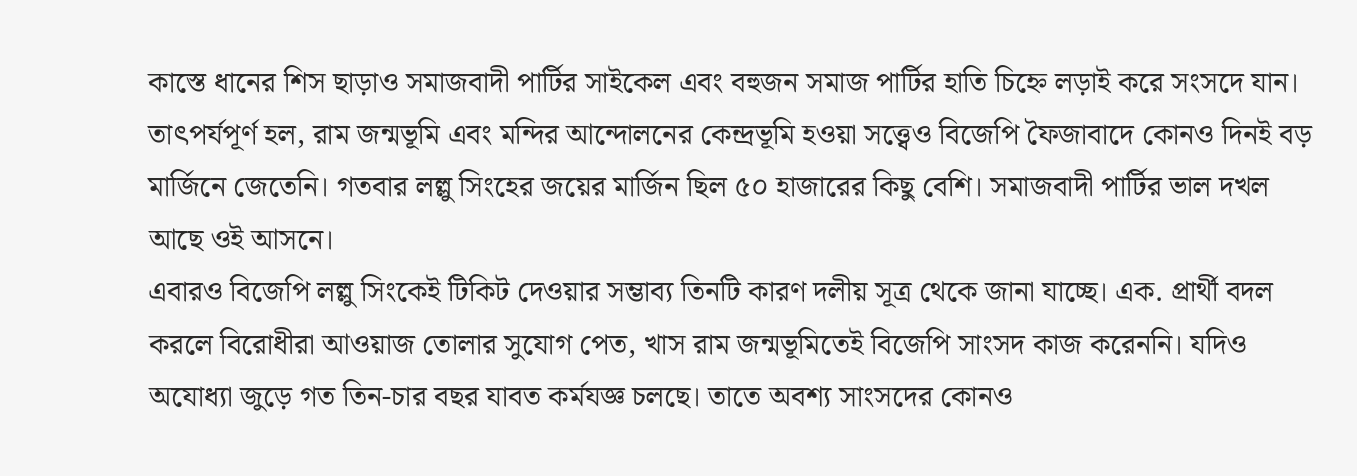কাস্তে ধানের শিস ছাড়াও সমাজবাদী পার্টির সাইকেল এবং বহুজন সমাজ পার্টির হাতি চিহ্নে লড়াই করে সংসদে যান।
তাৎপর্যপূর্ণ হল, রাম জন্মভূমি এবং মন্দির আন্দোলনের কেন্দ্রভূমি হওয়া সত্ত্বেও বিজেপি ফৈজাবাদে কোনও দিনই বড় মার্জিনে জেতেনি। গতবার লল্লু সিংহের জয়ের মার্জিন ছিল ৫০ হাজারের কিছু বেশি। সমাজবাদী পার্টির ভাল দখল আছে ওই আসনে।
এবারও বিজেপি লল্লু সিংকেই টিকিট দেওয়ার সম্ভাব্য তিনটি কারণ দলীয় সূত্র থেকে জানা যাচ্ছে। এক. প্রার্থী বদল করলে বিরোধীরা আওয়াজ তোলার সুযোগ পেত, খাস রাম জন্মভূমিতেই বিজেপি সাংসদ কাজ করেননি। যদিও অযোধ্যা জুড়ে গত তিন-চার বছর যাবত কর্মযজ্ঞ চলছে। তাতে অবশ্য সাংসদের কোনও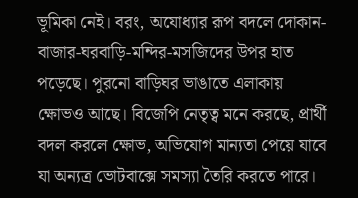ভূমিকা নেই। বরং, অযোধ্যার রূপ বদলে দোকান-বাজার-ঘরবাড়ি-মন্দির-মসজিদের উপর হাত পড়েছে। পুরনো বাড়িঘর ভাঙাতে এলাকায় ক্ষোভও আছে। বিজেপি নেতৃত্ব মনে করছে, প্রার্থী বদল করলে ক্ষোভ, অভিযোগ মান্যতা পেয়ে যাবে যা অন্যত্র ভোটবাক্সে সমস্যা তৈরি করতে পারে।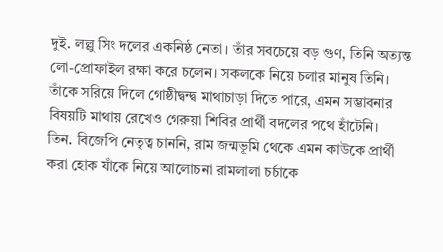দুই. লল্লু সিং দলের একনিষ্ঠ নেতা। তাঁর সবচেয়ে বড় গুণ, তিনি অত্যন্ত লো-প্রোফাইল রক্ষা করে চলেন। সকলকে নিয়ে চলার মানুষ তিনি। তাঁকে সরিয়ে দিলে গোষ্ঠীদ্বন্দ্ব মাথাচাড়া দিতে পারে, এমন সম্ভাবনার বিষয়টি মাথায় রেখেও গেরুয়া শিবির প্রার্থী বদলের পথে হাঁটেনি।
তিন. বিজেপি নেতৃত্ব চাননি, রাম জন্মভূমি থেকে এমন কাউকে প্রার্থী করা হোক যাঁকে নিয়ে আলোচনা রামলালা চর্চাকে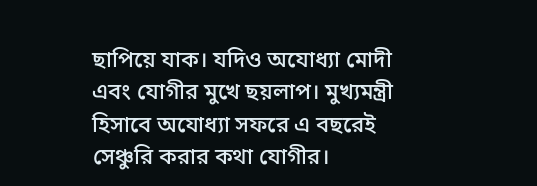ছাপিয়ে যাক। যদিও অযোধ্যা মোদী এবং যোগীর মুখে ছয়লাপ। মুখ্যমন্ত্রী হিসাবে অযোধ্যা সফরে এ বছরেই সেঞ্চুরি করার কথা যোগীর।